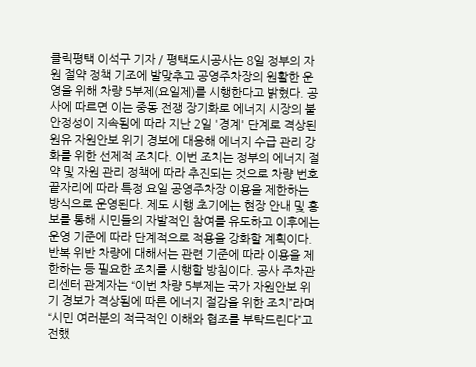클릭평택 이석구 기자 / 평택도시공사는 8일 정부의 자원 절약 정책 기조에 발맞추고 공영주차장의 원활한 운영을 위해 차량 5부제(요일제)를 시행한다고 밝혔다. 공사에 따르면 이는 중동 전쟁 장기화로 에너지 시장의 불안정성이 지속됨에 따라 지난 2일 '경계' 단계로 격상된 원유 자원안보 위기 경보에 대응해 에너지 수급 관리 강화를 위한 선제적 조치다. 이번 조치는 정부의 에너지 절약 및 자원 관리 정책에 따라 추진되는 것으로 차량 번호 끝자리에 따라 특정 요일 공영주차장 이용을 제한하는 방식으로 운영된다. 제도 시행 초기에는 현장 안내 및 홍보를 통해 시민들의 자발적인 참여를 유도하고 이후에는 운영 기준에 따라 단계적으로 적용을 강화할 계획이다. 반복 위반 차량에 대해서는 관련 기준에 따라 이용을 제한하는 등 필요한 조치를 시행할 방침이다. 공사 주차관리센터 관계자는 “이번 차량 5부제는 국가 자원안보 위기 경보가 격상됨에 따른 에너지 절감을 위한 조치”라며 “시민 여러분의 적극적인 이해와 협조를 부탁드린다”고 전했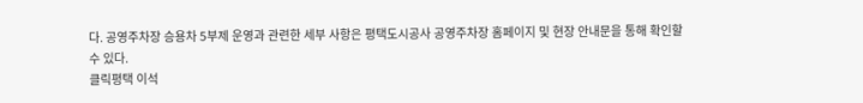다. 공영주차장 승용차 5부제 운영과 관련한 세부 사항은 평택도시공사 공영주차장 홈페이지 및 현장 안내문을 통해 확인할 수 있다.
클릭평택 이석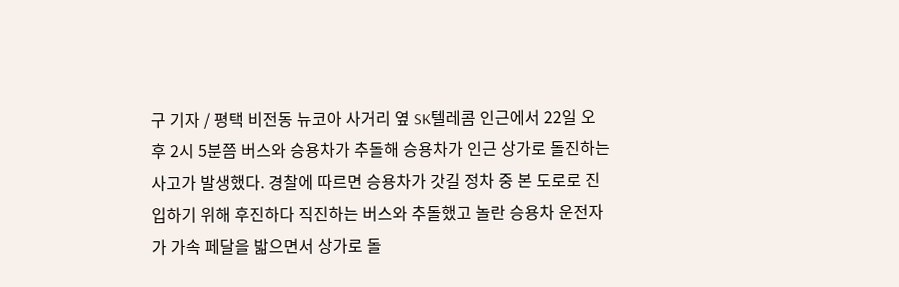구 기자 / 평택 비전동 뉴코아 사거리 옆 SK텔레콤 인근에서 22일 오후 2시 5분쯤 버스와 승용차가 추돌해 승용차가 인근 상가로 돌진하는 사고가 발생했다. 경찰에 따르면 승용차가 갓길 정차 중 본 도로로 진입하기 위해 후진하다 직진하는 버스와 추돌했고 놀란 승용차 운전자가 가속 페달을 밟으면서 상가로 돌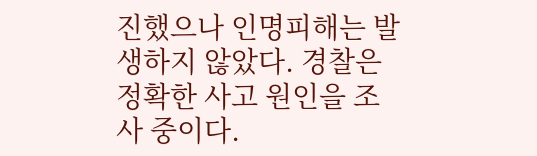진했으나 인명피해는 발생하지 않았다. 경찰은 정확한 사고 원인을 조사 중이다.